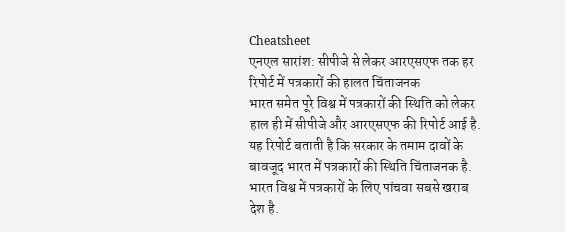Cheatsheet
एनएल सारांश: सीपीजे से लेकर आरएसएफ तक हर रिपोर्ट में पत्रकारों की हालत चिंताजनक
भारत समेत पूरे विश्व में पत्रकारों की स्थिति को लेकर हाल ही में सीपीजे और आरएसएफ की रिपोर्ट आई है. यह रिपोर्ट बताती है कि सरकार के तमाम दावों के बावजूद भारत में पत्रकारों की स्थिति चिंताजनक है. भारत विश्व में पत्रकारों के लिए पांचवा सबसे खराब देश है.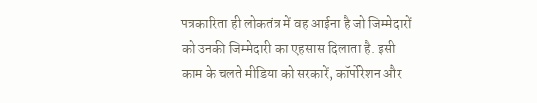पत्रकारिता ही लोकतंत्र में वह आईना है जो जिम्मेदारों को उनकी जिम्मेदारी का एहसास दिलाता है. इसी काम के चलते मीडिया को सरकारें, कॉर्पोरेशन और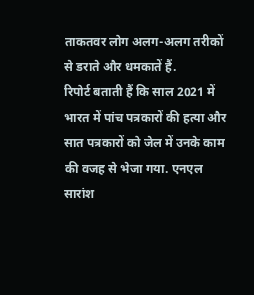ताकतवर लोग अलग-अलग तरीकों से डराते और धमकातें हैं.
रिपोर्ट बताती हैं कि साल 2021 में भारत में पांच पत्रकारों की हत्या और सात पत्रकारों को जेल में उनके काम की वजह से भेजा गया. एनएल सारांश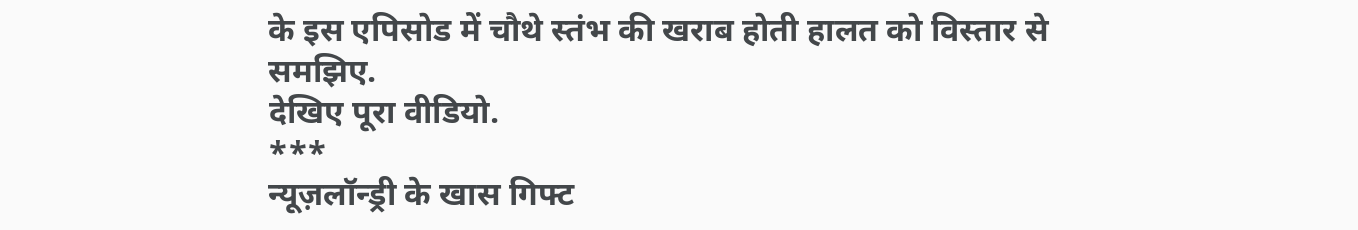के इस एपिसोड में चौथे स्तंभ की खराब होती हालत को विस्तार से समझिए.
देखिए पूरा वीडियो.
***
न्यूज़लॉन्ड्री के खास गिफ्ट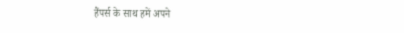हैंपर्स के साथ हमें अपने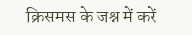क्रिसमस के जश्न में करें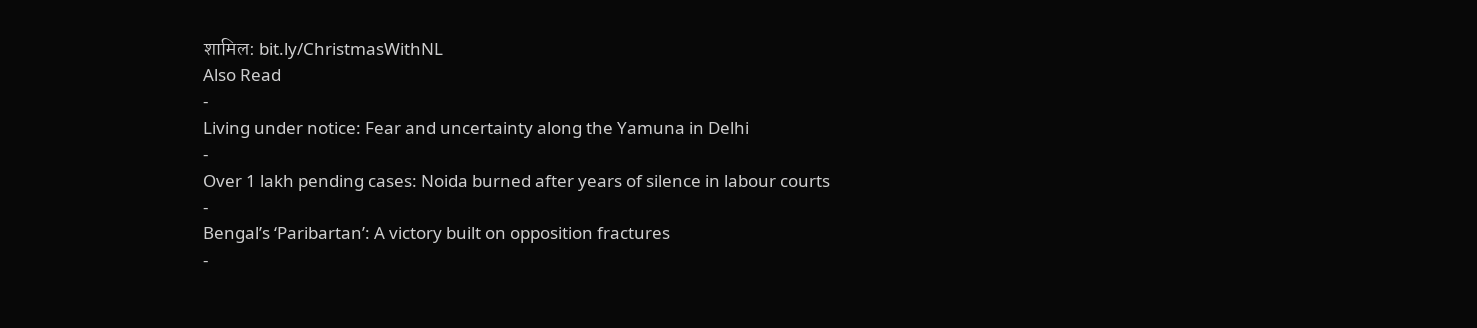शामिल: bit.ly/ChristmasWithNL
Also Read
-
Living under notice: Fear and uncertainty along the Yamuna in Delhi
-
Over 1 lakh pending cases: Noida burned after years of silence in labour courts
-
Bengal’s ‘Paribartan’: A victory built on opposition fractures
-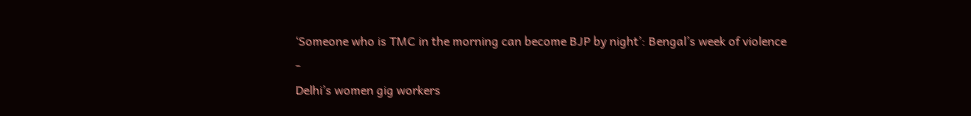‘Someone who is TMC in the morning can become BJP by night’: Bengal’s week of violence
-
Delhi’s women gig workers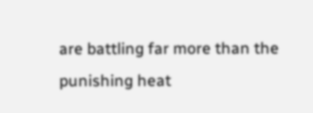are battling far more than the punishing heat